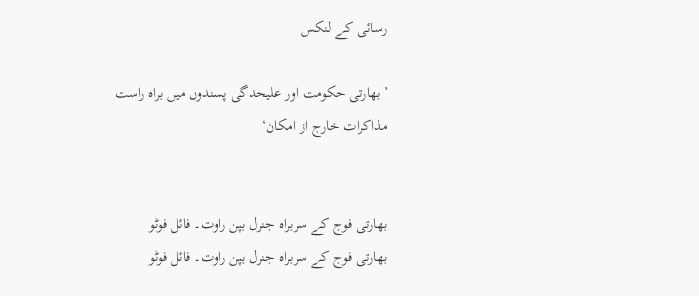رسائی کے لنکس

’بھارتی حکومت اور علیحدگی پسندوں میں براہ راست مذاکرات خارج از امکان‘


بھارتی فوج کے سربراہ جنرل بپن راوت۔ فائل فوٹو
بھارتی فوج کے سربراہ جنرل بپن راوت۔ فائل فوٹو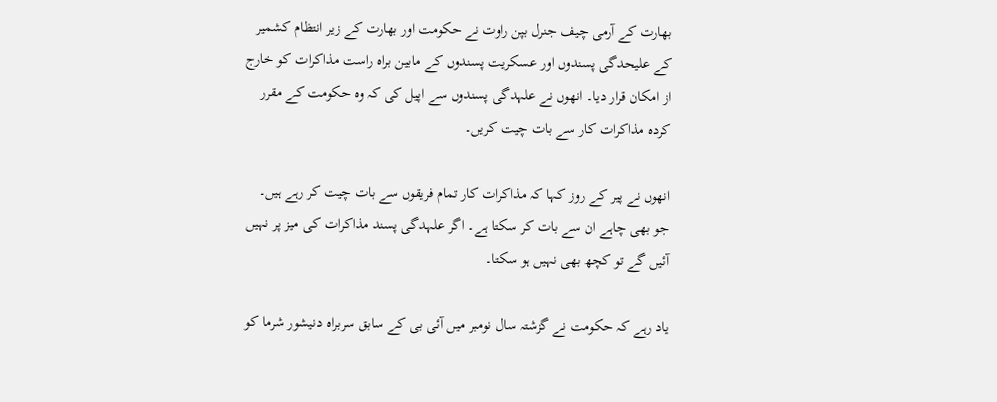بھارت کے آرمی چیف جنرل بپن راوت نے حکومت اور بھارت کے زیر انتظام کشمیر کے علیحدگی پسندوں اور عسکریت پسندوں کے مابین براہ راست مذاکرات کو خارج از امکان قرار دیا۔ انھوں نے علہدگی پسندوں سے اپیل کی کہ وہ حکومت کے مقرر کردہ مذاکرات کار سے بات چیت کریں۔

انھوں نے پیر کے روز کہا کہ مذاکرات کار تمام فریقوں سے بات چیت کر رہے ہیں۔ جو بھی چاہے ان سے بات کر سکتا ہے۔ اگر علہدگی پسند مذاکرات کی میز پر نہیں آئیں گے تو کچھ بھی نہیں ہو سکتا۔

یاد رہے کہ حکومت نے گزشتہ سال نومبر میں آئی بی کے سابق سربراہ دنیشور شرما کو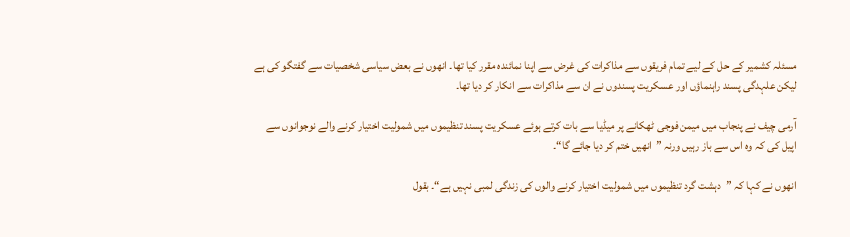مسئلہ کشمیر کے حل کے لیے تمام فریقوں سے مذاکرات کی غرض سے اپنا نمائندہ مقرر کیا تھا۔ انھوں نے بعض سیاسی شخصیات سے گفتگو کی ہے لیکن علہدگی پسند راہنماؤں اور عسکریت پسندوں نے ان سے مذاکرات سے انکار کر دیا تھا۔

آرمی چیف نے پنجاب میں میمن فوجی ٹھکانے پر میڈیا سے بات کرتے ہوئے عسکریت پسند تنظیموں میں شمولیت اختیار کرنے والے نوجوانوں سے اپیل کی کہ وہ اس سے باز رہیں ورنہ ”انھیں ختم کر دیا جائے گا“۔

انھوں نے کہا کہ ”دہشت گرد تنظیموں میں شمولیت اختیار کرنے والوں کی زندگی لمبی نہیں ہے“۔ بقول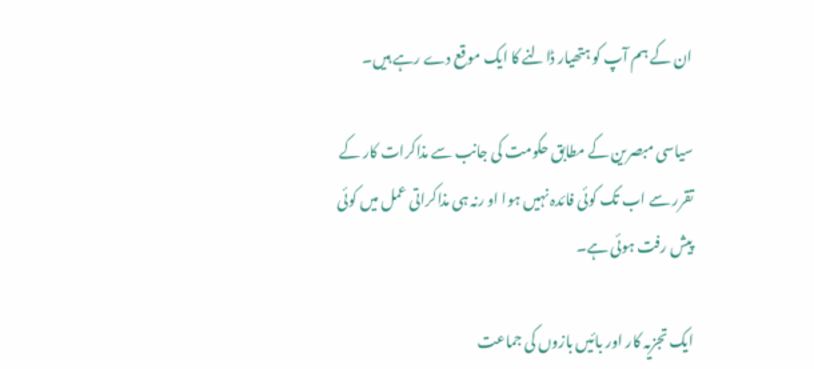ان کے ہم آپ کو ہتھیار ڈالنے کا ایک موقع دے رہے ہیں۔

سیاسی مبصرین کے مطابق حکومت کی جانب سے مذاکرات کار کے تقرر سے اب تک کوئی فائدہ نہیں ہوا او رنہ ہی مذاکراتی عمل میں کوئی پیش رفت ہوئی ہے۔

ایک تجزیہ کار اور بائیں بازوں کی جماعت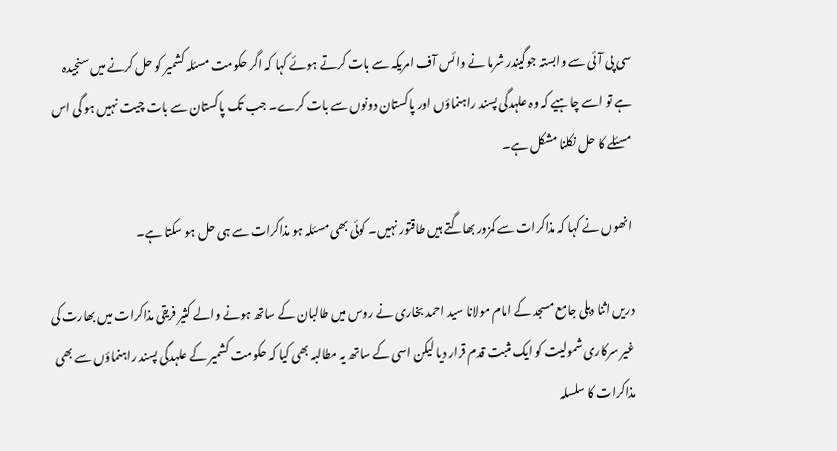سی پی آئی سے وابستہ جوگیندر شرما نے وائس آف امریکہ سے بات کرتے ہوئے کہا کہ اگر حکومت مسئلہ کشمیر کو حل کرنے میں سنجیدہ ہے تو اسے چاہیے کہ وہ علہدگی پسند راہنماؤں اور پاکستان دونوں سے بات کرے۔ جب تک پاکستان سے بات چیت نہیں ہو گی اس مسئلے کا حل نکلنا مشکل ہے۔

انھوں نے کہا کہ مذاکرات سے کمزور بھاگتے ہیں طاقتور نہیں۔ کوئی بھی مسئلہ ہو مذاکرات سے ہی حل ہو سکتا ہے۔

دریں اثنا دہلی جامع مسجد کے امام مولانا سید احمد بخاری نے روس میں طالبان کے ساتھ ہونے والے کثیر فریقی مذاکرات میں بھارت کی غیر سرکاری شمولیت کو ایک مثبت قدم قرار دیا لیکن اسی کے ساتھ یہ مطالبہ بھی کیا کہ حکومت کشمیر کے علہدگی پسند راہنماؤں سے بھی مذاکرات کا سلسلہ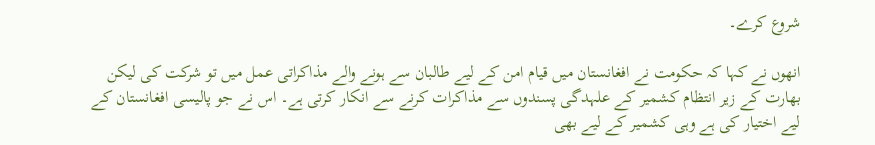شروع کرے۔

انھوں نے کہا کہ حکومت نے افغانستان میں قیام امن کے لیے طالبان سے ہونے والے مذاکراتی عمل میں تو شرکت کی لیکن بھارت کے زیر انتظام کشمیر کے علہدگی پسندوں سے مذاکرات کرنے سے انکار کرتی ہے۔ اس نے جو پالیسی افغانستان کے لیے اختیار کی ہے وہی کشمیر کے لیے بھی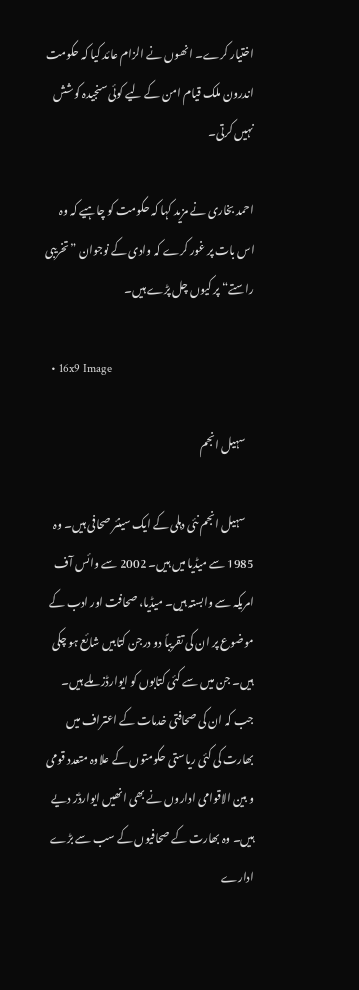اختیار کرے۔ انھوں نے الزام عائد کیا کہ حکومت اندرون ملک قیام امن کے لیے کوئی سنجیدہ کوشش نہیں کرتی۔

احمد بخاری نے مزید کہا کہ حکومت کو چاہیے کہ وہ اس بات پر غور کرے کہ وادی کے نوجوان ”تخریبی راستے“ پر کیوں چل پڑے ہیں۔

  • 16x9 Image

    سہیل انجم

    سہیل انجم نئی دہلی کے ایک سینئر صحافی ہیں۔ وہ 1985 سے میڈیا میں ہیں۔ 2002 سے وائس آف امریکہ سے وابستہ ہیں۔ میڈیا، صحافت اور ادب کے موضوع پر ان کی تقریباً دو درجن کتابیں شائع ہو چکی ہیں۔ جن میں سے کئی کتابوں کو ایوارڈز ملے ہیں۔ جب کہ ان کی صحافتی خدمات کے اعتراف میں بھارت کی کئی ریاستی حکومتوں کے علاوہ متعدد قومی و بین الاقوامی اداروں نے بھی انھیں ایوارڈز دیے ہیں۔ وہ بھارت کے صحافیوں کے سب سے بڑے ادارے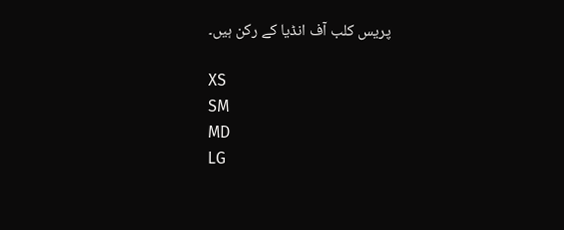پریس کلب آف انڈیا کے رکن ہیں۔

XS
SM
MD
LG